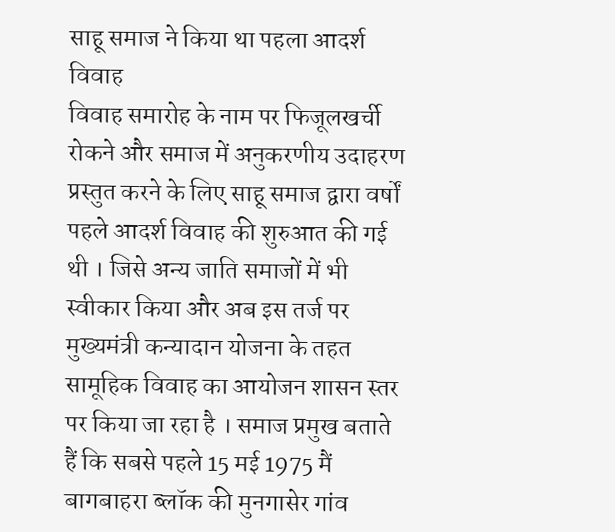साहू समाज ने किया था पहला आदर्श विवाह
विवाह समारोह के नाम पर फिजूलखर्ची रोकने और समाज में अनुकरणीय उदाहरण प्रस्तुत करने के लिए साहू समाज द्वारा वर्षों पहले आदर्श विवाह की शुरुआत की गई थी । जिसे अन्य जाति समाजों में भी स्वीकार किया और अब इस तर्ज पर मुख्यमंत्री कन्यादान योजना के तहत सामूहिक विवाह का आयोजन शासन स्तर पर किया जा रहा है । समाज प्रमुख बताते हैं कि सबसे पहले 15 मई 1975 मैं बागबाहरा ब्लॉक की मुनगासेर गांव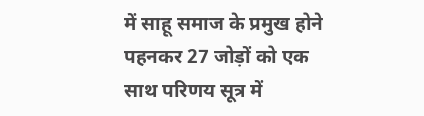में साहू समाज के प्रमुख होने पहनकर 27 जोड़ों को एक साथ परिणय सूत्र में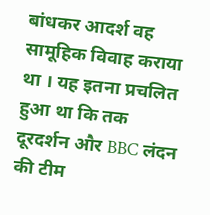बांधकर आदर्श वह सामूहिक विवाह कराया था । यह इतना प्रचलित हुआ था कि तक दूरदर्शन और BBC लंदन की टीम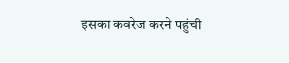इसका कवरेज करने पहुंची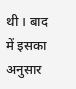थी । बाद में इसका अनुसार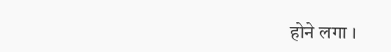होने लगा ।